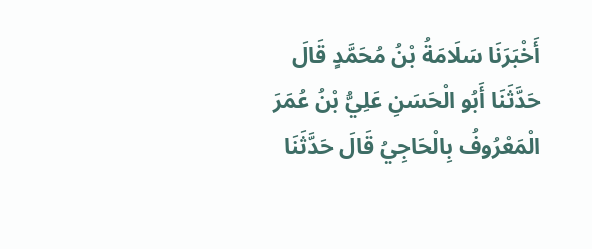أَخْبَرَنَا سَلَامَةُ بْنُ مُحَمَّدٍ قَالَ حَدَّثَنَا أَبُو الْحَسَنِ عَلِيُّ بْنُ عُمَرَ الْمَعْرُوفُ بِالْحَاجِيُ قَالَ حَدَّثَنَا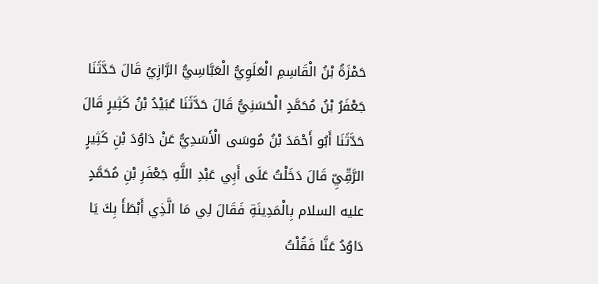حَمْزَةُ بْنُ الْقَاسِمِ الْعَلَوِيُّ الْعَبَّاسِيُّ الرَّازِيُ قَالَ حَدَّثَنَا جَعْفَرُ بْنُ مُحَمَّدٍ الْحَسَنِيُّ قَالَ حَدَّثَنَا عُبَيْدُ بْنُ كَثِيرٍ قَالَ حَدَّثَنَا أَبُو أَحْمَدَ بْنُ مُوسَى الْأَسَدِيُّ عَنْ دَاوُدَ بْنِ كَثِيرٍ الرَّقِّيِّ قَالَ دَخَلْتُ عَلَى أَبِي عَبْدِ اللَّهِ جَعْفَرِ بْنِ مُحَمَّدٍ عليه السلام بِالْمَدِينَةِ فَقَالَ لِي مَا الَّذِي أَبْطَأَ بِكَ يَا دَاوُدُ عَنَّا فَقُلْتُ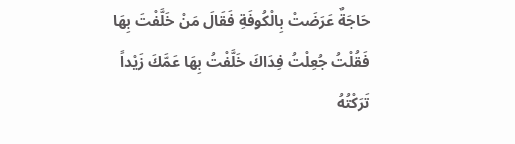حَاجَةٌ عَرَضَتْ بِالْكُوفَةِ فَقَالَ مَنْ خَلَّفْتَ بِهَا فَقُلْتُ جُعِلْتُ فِدَاكَ خَلَّفْتُ بِهَا عَمَّكَ زَيْداً تَرَكْتُهُ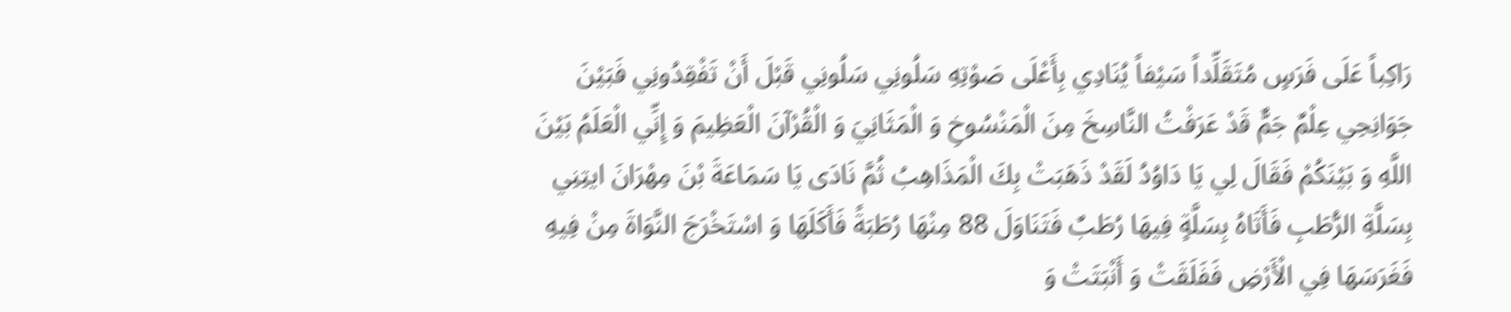رَاكِباً عَلَى فَرَسٍ مُتَقَلِّداً سَيْفاً يُنَادِي بِأَعْلَى صَوْتِهِ سَلُونِي سَلُونِي قَبْلَ أَنْ تَفْقِدُونِي فَبَيْنَ جَوَانِحِي عِلْمٌ جَمٌّ قَدْ عَرَفْتُ النَّاسِخَ مِنَ الْمَنْسُوخِ وَ الْمَثَانِيَ وَ الْقُرْآنَ الْعَظِيمَ وَ إِنِّي الْعَلَمُ بَيْنَ اللَّهِ وَ بَيْنَكُمْ فَقَالَ لِي يَا دَاوُدُ لَقَدْ ذَهَبَتْ بِكَ الْمَذَاهِبُ ثُمَّ نَادَى يَا سَمَاعَةَ بْنَ مِهْرَانَ ايتِنِي بِسَلَّةِ الرُّطَبِ فَأَتَاهُ بِسَلَّةٍ فِيهَا رُطَبٌ فَتَنَاوَلَ 88 مِنْهَا رُطَبَةً فَأَكَلَهَا وَ اسْتَخْرَجَ النَّوَاةَ مِنْ فِيهِ فَغَرَسَهَا فِي الْأَرْضِ فَفَلَقَتْ وَ أَنْبَتَتْ وَ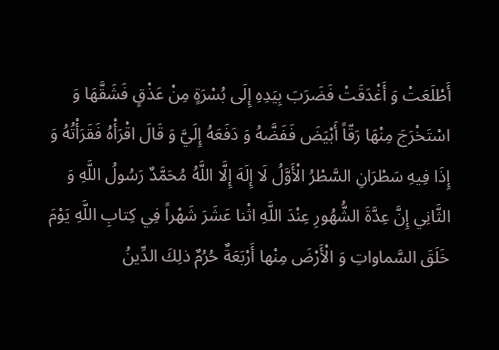أَطْلَعَتْ وَ أَغْدَقَتْ فَضَرَبَ بِيَدِهِ إِلَى بُسْرَةٍ مِنْ عَذْقٍ فَشَقَّهَا وَ اسْتَخْرَجَ مِنْهَا رَقّاً أَبْيَضَ فَفَضَّهُ وَ دَفَعَهُ إِلَيَّ وَ قَالَ اقْرَأْهُ فَقَرَأْتُهُ وَ إِذَا فِيهِ سَطْرَانِ السَّطْرُ الْأَوَّلُ لَا إِلَهَ إِلَّا اللَّهُ مُحَمَّدٌ رَسُولُ اللَّهِ وَ الثَّانِي إِنَّ عِدَّةَ الشُّهُورِ عِنْدَ اللَّهِ اثْنا عَشَرَ شَهْراً فِي كِتابِ اللَّهِ يَوْمَ خَلَقَ السَّماواتِ وَ الْأَرْضَ مِنْها أَرْبَعَةٌ حُرُمٌ ذلِكَ الدِّينُ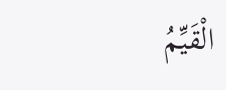الْقَيِّمُ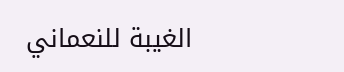الغيبة للنعماني